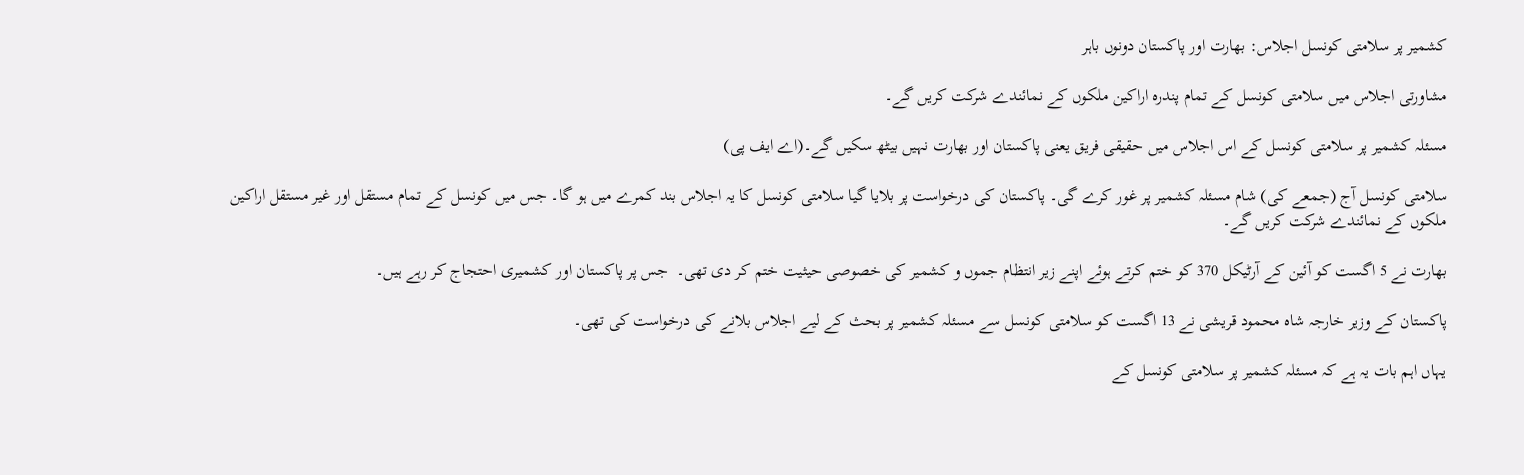کشمیر پر سلامتی کونسل اجلاس: بھارت اور پاکستان دونوں باہر

مشاورتی اجلاس میں سلامتی کونسل کے تمام پندرہ اراکین ملکوں کے نمائندے شرکت کریں گے۔

مسئلہ کشمیر پر سلامتی کونسل کے اس اجلاس میں حقیقی فریق یعنی پاکستان اور بھارت نہیں بیٹھ سکیں گے۔(اے ایف پی)

سلامتی کونسل آج (جمعے کی) شام مسئلہ کشمیر پر غور کرے گی۔ پاکستان کی درخواست پر بلایا گیا سلامتی کونسل کا یہ اجلاس بند کمرے میں ہو گا۔ جس میں کونسل کے تمام مستقل اور غیر مستقل اراکین ملکوں کے نمائندے شرکت کریں گے۔

بھارت نے 5 اگست کو آئین کے آرٹیکل 370 کو ختم کرتے ہوئے اپنے زیر انتظام جموں و کشمیر کی خصوصی حیثیت ختم کر دی تھی۔  جس پر پاکستان اور کشمیری احتجاج کر رہے ہیں۔

پاکستان کے وزیر خارجہ شاہ محمود قریشی نے 13 اگست کو سلامتی کونسل سے مسئلہ کشمیر پر بحث کے لیے اجلاس بلانے کی درخواست کی تھی۔

یہاں اہم بات یہ ہے کہ مسئلہ کشمیر پر سلامتی کونسل کے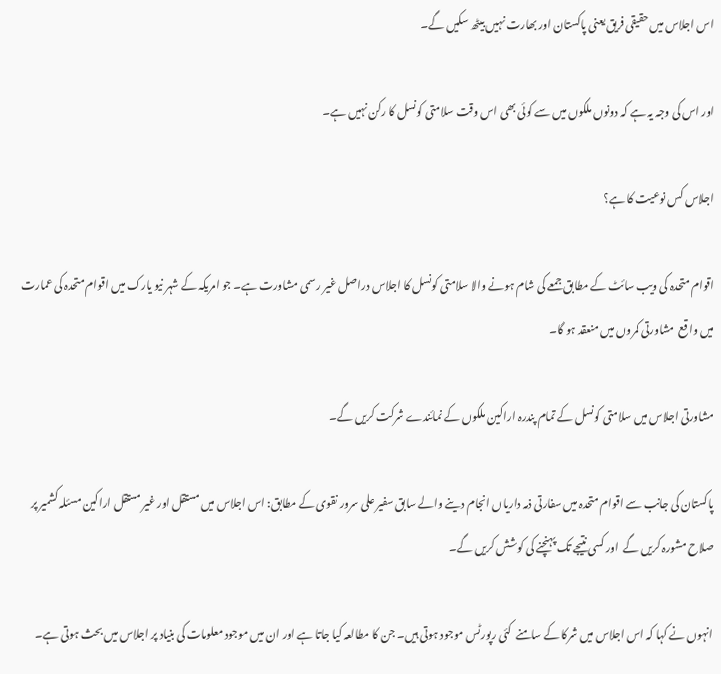اس اجلاس میں حقیقی فریق یعنی پاکستان اور بھارت نہیں بیٹھ سکیں گے۔

اور اس کی وجہ یہ ہے کہ دونوں ملکوں میں سے کوئی بھی اس وقت سلامتی کونسل کا رکن نہیں ہے۔

اجلاس کس نوعیت کا ہے؟

اقوام متحدہ کی ویب سائٹ کے مطابق جمعے کی شام ہونے والا سلامتی کونسل کا اجلاس دراصل غیر رسمی مشاورت ہے۔ جو امریکہ کے شہر نیو یارک میں اقوام متحدہ کی عمارت میں واقع  مشاورتی کمروں میں منعقد ہو گا۔

مشاورتی اجلاس میں سلامتی کونسل کے تمام پندرہ اراکین ملکوں کے نمائندے شرکت کریں گے۔

پاکستان کی جانب سے اقوام متحدہ میں سفارتی ذمہ داریاں انجام دینے والے سابق سفیر علی سرور نقوی کے مطابق: اس اجلاس میں مستقل اور غیر مستقل اراکین مسئلہ کشمیر پر صلاح مشورہ کریں گے  اور کسی نتیجے تک پہنچنے کی کوشش کریں گے۔

انہوں نے کہا کہ اس اجلاس میں شرکا کے سامنے  کئی رپورٹس موجود ہوتی ہیں۔ جن کا مطالعہ کیا جاتا ہے اور ان میں موجود معلومات کی بنیاد پر اجلاس میں بحث ہوتی ہے۔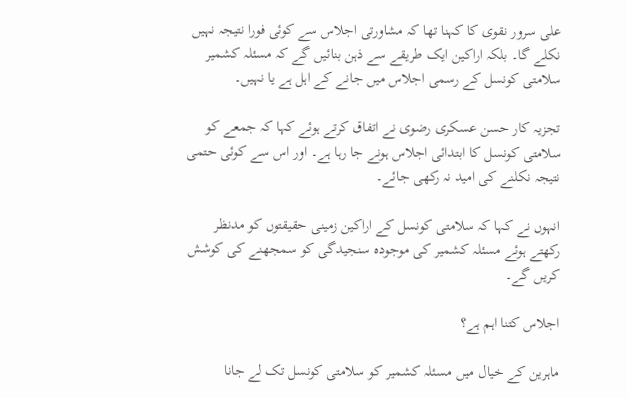علی سرور نقوی کا کہنا تھا کہ مشاورتی اجلاس سے کوئی فورا نتیجہ نہیں نکلے گا۔ بلکہ اراکین ایک طریقے سے ذہن بنائیں گے کہ مسئلہ کشمیر سلامتی کونسل کے رسمی اجلاس میں جانے کے اہل ہے یا نہیں۔

تجزیہ کار حسن عسکری رضوی نے اتفاق کرتے ہوئے کہا کہ جمعے کو سلامتی کونسل کا ابتدائی اجلاس ہونے جا رہا ہے۔ اور اس سے کوئی حتمی نتیجہ نکلنے کی امید نہ رکھی جائے۔

انہوں نے کہا کہ سلامتی کونسل کے اراکین زمینی حقیقتوں کو مدنظر رکھتے ہوئے مسئلہ کشمیر کی موجودہ سنجیدگی کو سمجھنے کی کوشش کریں گے۔

اجلاس کتنا اہم ہے؟

ماہرین کے خیال میں مسئلہ کشمیر کو سلامتی کونسل تک لے جانا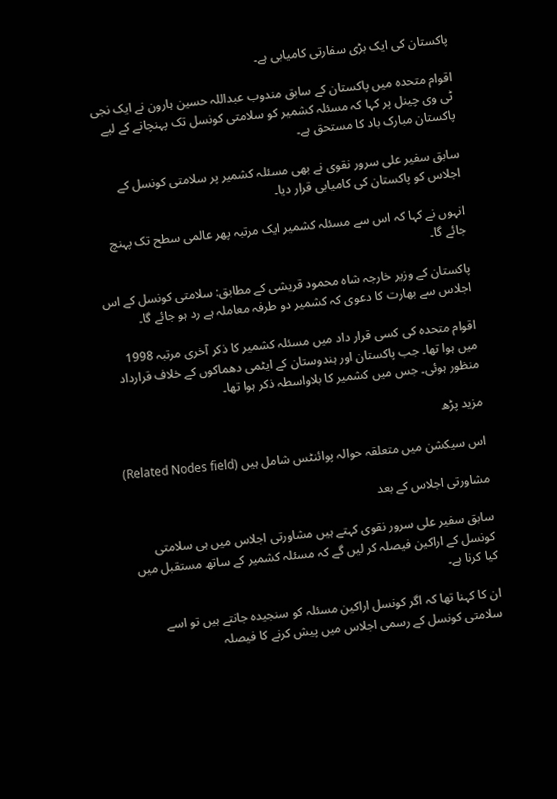پاکستان کی ایک بڑی سفارتی کامیابی ہے۔

اقوام متحدہ میں پاکستان کے سابق مندوب عبداللہ حسین ہارون نے ایک نجی ٹی وی چینل پر کہا کہ مسئلہ کشمیر کو سلامتی کونسل تک پہنچانے کے لیے پاکستان مبارک باد کا مستحق ہے۔

سابق سفیر علی سرور نقوی نے بھی مسئلہ کشمیر پر سلامتی کونسل کے اجلاس کو پاکستان کی کامیابی قرار دیا۔

انہوں نے کہا کہ اس سے مسئلہ کشمیر ایک مرتبہ پھر عالمی سطح تک پہنچ جائے گا۔

پاکستان کے وزیر خارجہ شاہ محمود قریشی کے مطابق: سلامتی کونسل کے اس اجلاس سے بھارت کا دعوی کہ کشمیر دو طرفہ معاملہ ہے رد ہو جائے گا۔

اقوام متحدہ کی کسی قرار داد میں مسئلہ کشمیر کا ذکر آخری مرتبہ 1998 میں ہوا تھا۔ جب پاکستان اور ہندوستان کے ایٹمی دھماکوں کے خلاف قرارداد منظور ہوئی۔ جس میں کشمیر کا بلاواسطہ ذکر ہوا تھا۔

مزید پڑھ

اس سیکشن میں متعلقہ حوالہ پوائنٹس شامل ہیں (Related Nodes field)

مشاورتی اجلاس کے بعد

سابق سفیر علی سرور نقوی کہتے ہیں مشاورتی اجلاس میں ہی سلامتی کونسل کے اراکین فیصلہ کر لیں گے کہ مسئلہ کشمیر کے ساتھ مستقبل میں کیا کرنا ہے۔

ان کا کہنا تھا کہ اگر کونسل اراکین مسئلہ کو سنجیدہ جانتے ہیں تو اسے سلامتی کونسل کے رسمی اجلاس میں پیش کرنے کا فیصلہ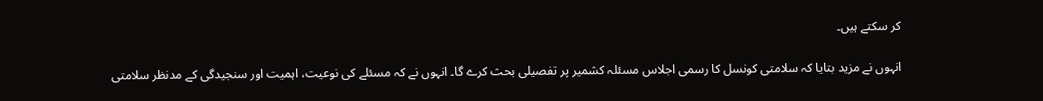کر سکتے ہیں۔

انہوں نے مزید بتایا کہ سلامتی کونسل کا رسمی اجلاس مسئلہ کشمیر پر تفصیلی بحث کرے گا۔ انہوں نے کہ مسئلے کی نوعیت، اہمیت اور سنجیدگی کے مدنظر سلامتی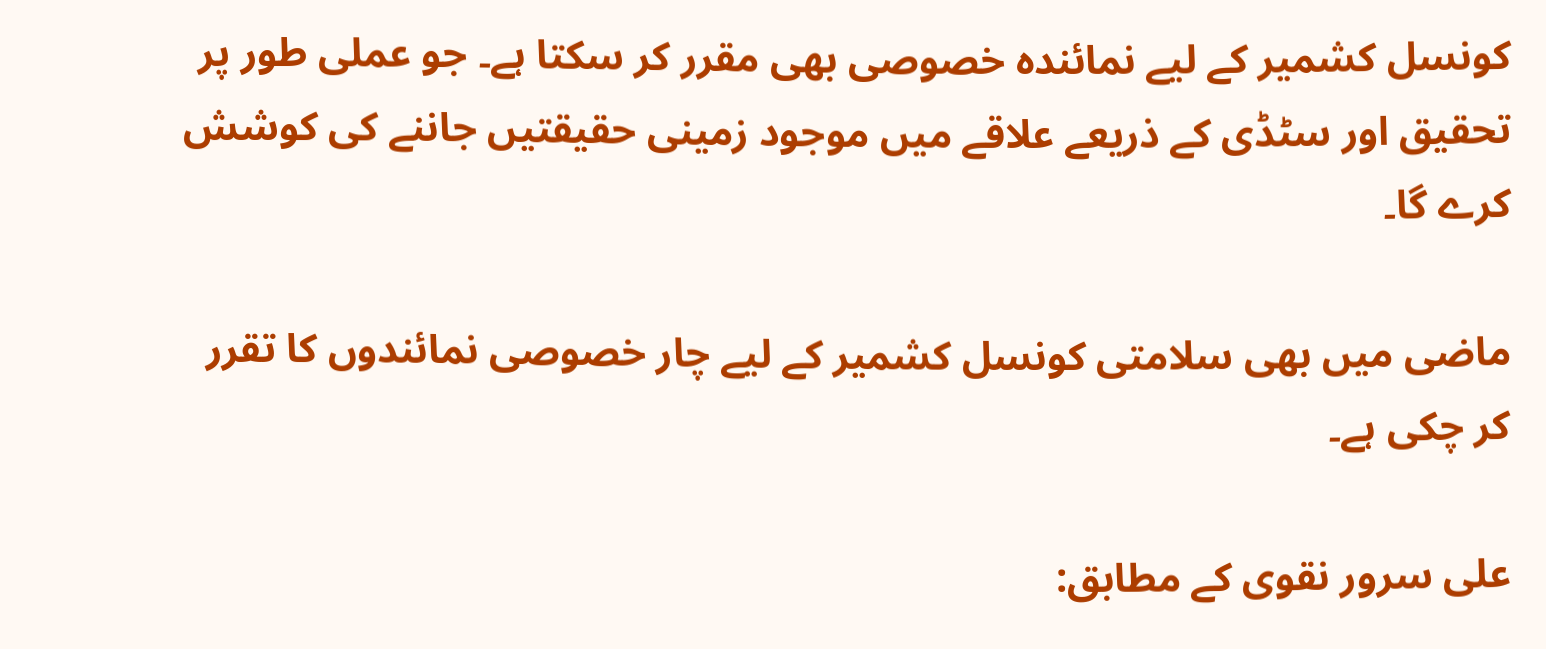کونسل کشمیر کے لیے نمائندہ خصوصی بھی مقرر کر سکتا ہے۔ جو عملی طور پر تحقیق اور سٹڈی کے ذریعے علاقے میں موجود زمینی حقیقتیں جاننے کی کوشش کرے گا۔

ماضی میں بھی سلامتی کونسل کشمیر کے لیے چار خصوصی نمائندوں کا تقرر کر چکی ہے۔

علی سرور نقوی کے مطابق: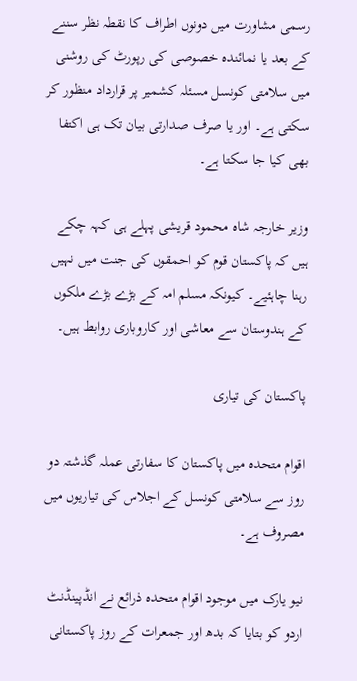رسمی مشاورت میں دونوں اطراف کا نقطہ نظر سننے کے بعد یا نمائندہ خصوصی کی رپورٹ کی روشنی میں سلامتی کونسل مسئلہ کشمیر پر قرارداد منظور کر سکتی ہے۔ اور یا صرف صدارتی بیان تک ہی اکتفا بھی کیا جا سکتا ہے۔

وزیر خارجہ شاہ محمود قریشی پہلے ہی کہہ چکے ہیں کہ پاکستان قوم کو احمقوں کی جنت میں نہیں رہنا چاہئیے۔ کیونکہ مسلم امہ کے بڑے بڑے ملکوں کے ہندوستان سے معاشی اور کاروباری روابط ہیں۔

پاکستان کی تیاری

اقوام متحدہ میں پاکستان کا سفارتی عملہ گذشتہ دو روز سے سلامتی کونسل کے اجلاس کی تیاریوں میں مصروف ہے۔

نیو یارک میں موجود اقوام متحدہ ذرائع نے انڈپینڈنٹ اردو کو بتایا کہ بدھ اور جمعرات کے روز پاکستانی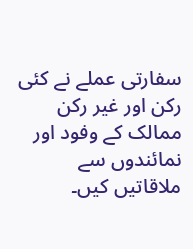سفارتی عملے نے کئی رکن اور غیر رکن ممالک کے وفود اور نمائندوں سے ملاقاتیں کیں۔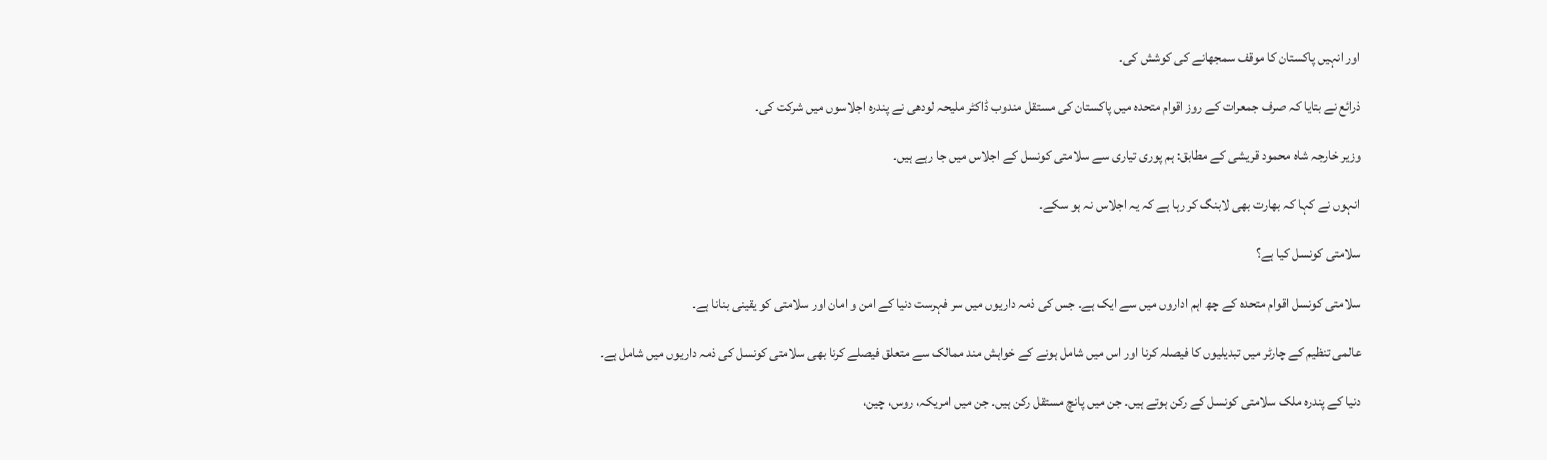اور انہیں پاکستان کا موقف سمجھانے کی کوشش کی۔

ذرائع نے بتایا کہ صرف جمعرات کے روز اقوام متحدہ میں پاکستان کی مستقل مندوب ڈاکٹر ملیحہ لودھی نے پندرہ اجلاسوں میں شرکت کی۔

وزیر خارجہ شاہ محمود قریشی کے مطابق: ہم پوری تیاری سے سلامتی کونسل کے اجلاس میں جا رہے ہیں۔

انہوں نے کہا کہ بھارت بھی لابنگ کر رہا ہے کہ یہ اجلاس نہ ہو سکے۔

سلامتی کونسل کیا ہے؟

سلامتی کونسل اقوام متحدہ کے چھ اہم اداروں میں سے ایک ہے۔ جس کی ذمہ داریوں میں سر فہرست دنیا کے امن و امان اور سلامتی کو یقینی بنانا ہے۔

عالمی تنظیم کے چارٹر میں تبدیلیوں کا فیصلہ کرنا اور اس میں شامل ہونے کے خواہش مند ممالک سے متعلق فیصلے کرنا بھی سلامتی کونسل کی ذمہ داریوں میں شامل ہے۔

دنیا کے پندرہ ملک سلامتی کونسل کے رکن ہوتے ہیں۔ جن میں پانچ مستقل رکن ہیں۔ جن میں امریکہ، روس، چین،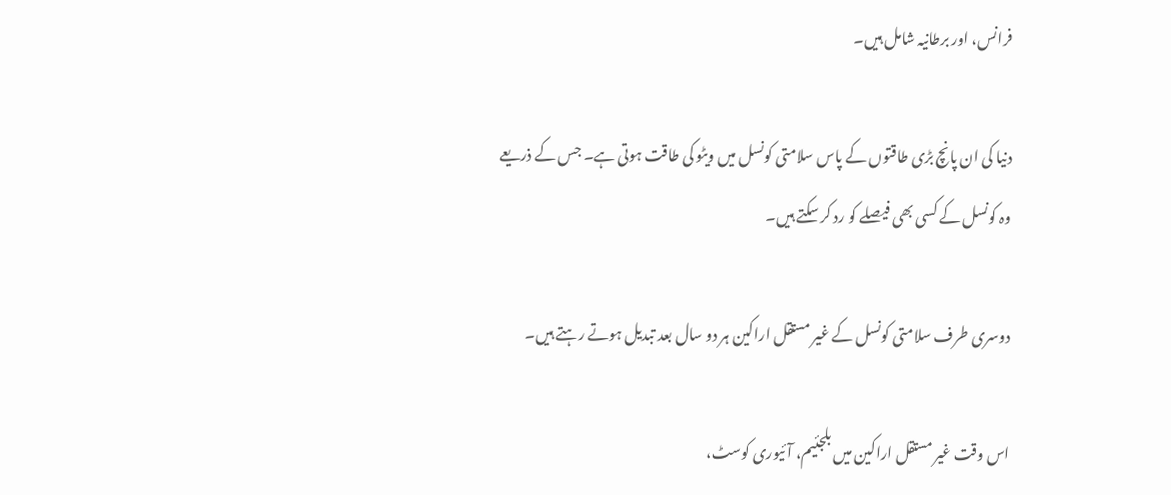فرانس، اور برطانیہ شامل ہیں۔

دنیا کی ان پانچ بڑی طاقتوں کے پاس سلامتی کونسل میں ویٹو کی طاقت ہوتی ہے۔ جس کے ذریعے وہ کونسل کے کسی بھی فیصلے کو رد کر سکتے ہیں۔

دوسری طرف سلامتی کونسل کے غیر مستقل اراکین ہر دو سال بعد تبدیل ہوتے رہتے ہیں۔

اس وقت غیر مستقل اراکین میں بلجئیم، آئیوری کوسٹ،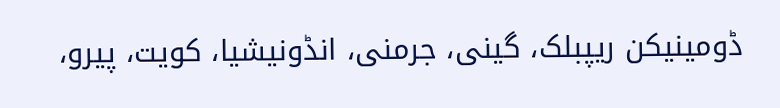ڈومینیکن ریپبلک، گینی، جرمنی، انڈونیشیا، کویت، پیرو،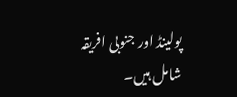پولینڈ اور جنوبی افریقہ شامل ہیں۔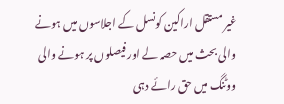غیر مستقل اراکین کونسل کے اجلاسوں میں ہونے والی بحث میں حصہ لے اور فیصلوں پر ہونے والی ووٹنگ میں حق رائے دہی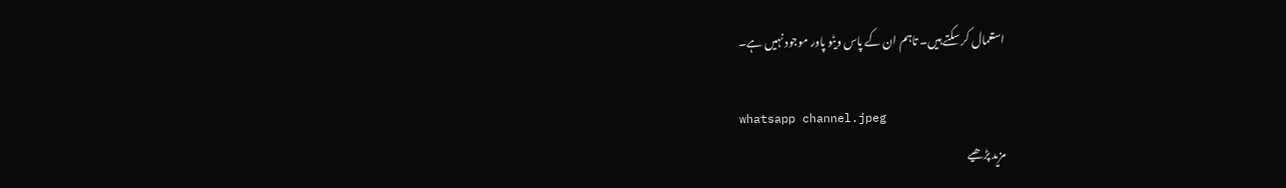استعمال کر سکتے ہیں۔ تاہم ان کے پاس ویٹو پاور موجود نہیں ہے۔

whatsapp channel.jpeg
مزید پڑھیے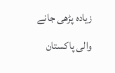زیادہ پڑھی جانے والی پاکستان